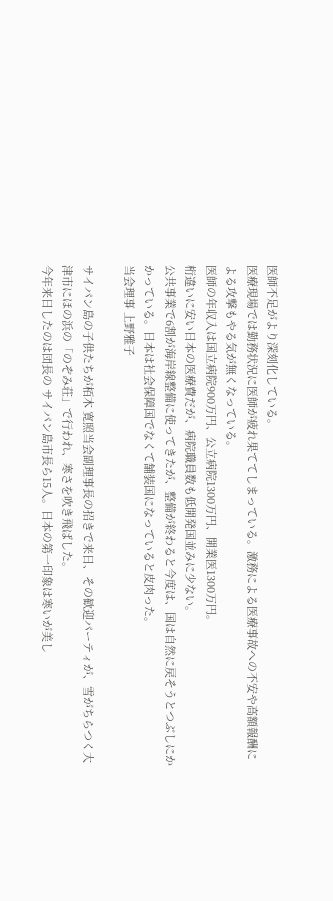医師不足がより深刻化している。
医療現場では勤務状況に医師が疲れ果ててしまっている。激務による医療事故への不安や高額報酬による攻撃もやる気が無くなっている。
医師の年収入は国立病院900万円、公立病院1300万円、開業医1300万円。
桁違いに安い日本の医療費だが、病院職員数も低開発国並みに少ない。
公共事業で6割が海岸線整備に使ってきたが、整備が終わると今度は、国は自然に戻そうとつぶしにかかっている。日本は社会保障国でなくて舗装国になっていると皮肉った。
当会理事 上野雅子

サイパン島の子供たちが栢木 寛照当会副理事長の招きで来日、その歓迎パーティが、雪がちらつく大津市にほの浜の「のぞみ荘」で行われ、寒さを吹き飛ばした。
今年来日したのは団長の サイパン島市長ら15人。日本の第一印象は寒いが美し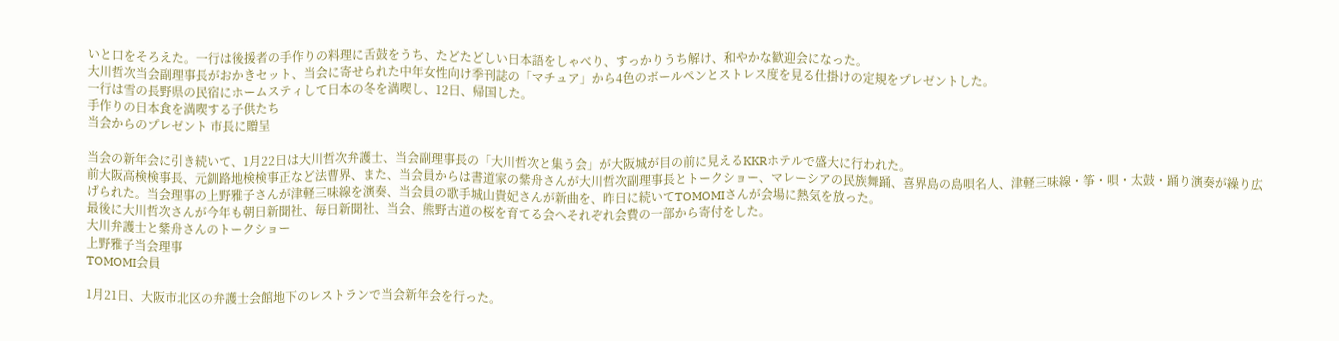いと口をそろえた。一行は後援者の手作りの料理に舌鼓をうち、たどたどしい日本語をしゃべり、すっかりうち解け、和やかな歓迎会になった。
大川哲次当会副理事長がおかきセット、当会に寄せられた中年女性向け季刊誌の「マチュア」から4色のボールペンとストレス度を見る仕掛けの定規をプレゼントした。
一行は雪の長野県の民宿にホームスティして日本の冬を満喫し、12日、帰国した。
手作りの日本食を満喫する子供たち
当会からのプレゼント 市長に贈呈

当会の新年会に引き続いて、1月22日は大川哲次弁護士、当会副理事長の「大川哲次と集う会」が大阪城が目の前に見えるKKRホテルで盛大に行われた。
前大阪高検検事長、元釧路地検検事正など法曹界、また、当会員からは書道家の紫舟さんが大川哲次副理事長とトークショー、マレーシアの民族舞踊、喜界島の島唄名人、津軽三味線・筝・唄・太鼓・踊り演奏が繰り広げられた。当会理事の上野雅子さんが津軽三味線を演奏、当会員の歌手城山貴妃さんが新曲を、昨日に続いてTOMOMIさんが会場に熱気を放った。
最後に大川哲次さんが今年も朝日新聞社、毎日新聞社、当会、熊野古道の桜を育てる会へそれぞれ会費の一部から寄付をした。
大川弁護士と紫舟さんのトークショー
上野雅子当会理事
TOMOMI会員

1月21日、大阪市北区の弁護士会館地下のレストランで当会新年会を行った。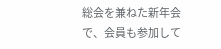総会を兼ねた新年会で、会員も参加して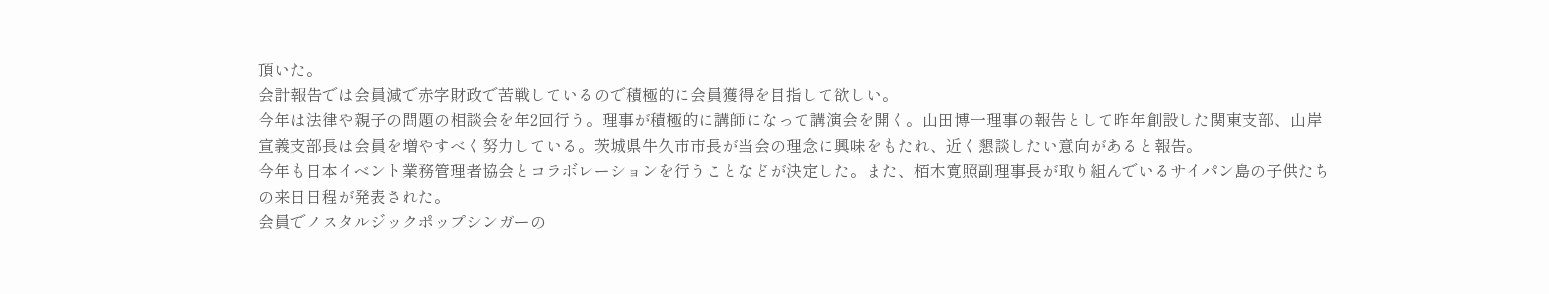頂いた。
会計報告では会員減で赤字財政で苦戦しているので積極的に会員獲得を目指して欲しい。
今年は法律や親子の問題の相談会を年2回行う。理事が積極的に講師になって講演会を開く。山田博一理事の報告として昨年創設した関東支部、山岸宣義支部長は会員を増やすべく努力している。茨城県牛久市市長が当会の理念に興味をもたれ、近く懇談したい意向があると報告。
今年も日本イベント業務管理者協会とコラボレーションを行うことなどが決定した。また、栢木寛照副理事長が取り組んでいるサイパン島の子供たちの来日日程が発表された。
会員でノスタルジックポップシンガーの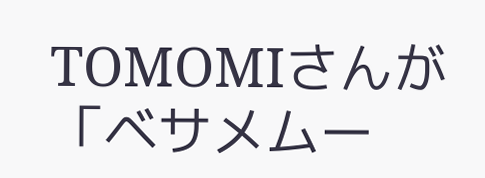TOMOMIさんが「ベサメムー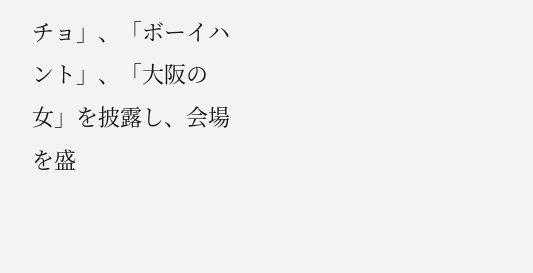チョ」、「ボーイハント」、「大阪の女」を披露し、会場を盛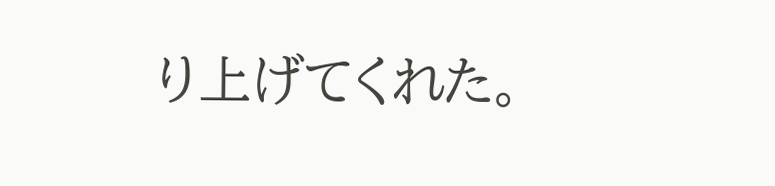り上げてくれた。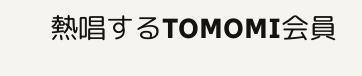熱唱するTOMOMI会員